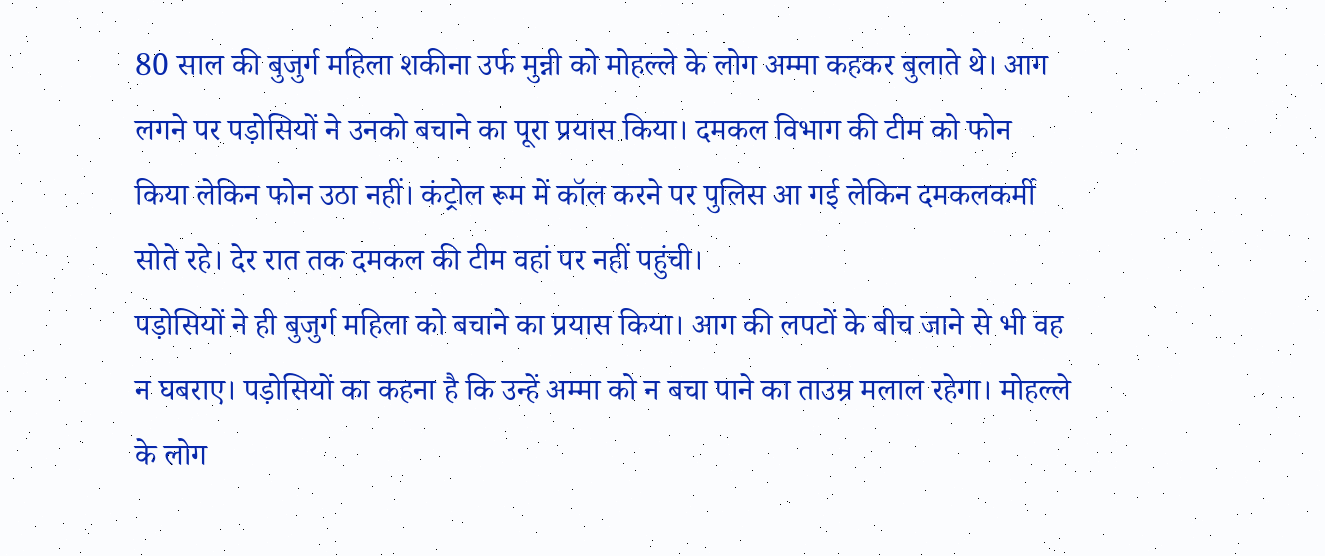80 साल की बुजुर्ग महिला शकीना उर्फ मुन्नी को मोहल्ले के लोग अम्मा कहकर बुलाते थे। आग लगने पर पड़ोसियों ने उनको बचाने का पूरा प्रयास किया। दमकल विभाग की टीम को फोन किया लेकिन फोन उठा नहीं। कंट्रोल रूम में कॉल करने पर पुलिस आ गई लेकिन दमकलकर्मी सोते रहे। देर रात तक दमकल की टीम वहां पर नहीं पहुंची।
पड़ोसियों ने ही बुजुर्ग महिला को बचाने का प्रयास किया। आग की लपटों के बीच जाने से भी वह न घबराए। पड़ोसियों का कहना है कि उन्हें अम्मा को न बचा पाने का ताउम्र मलाल रहेगा। मोहल्ले के लोग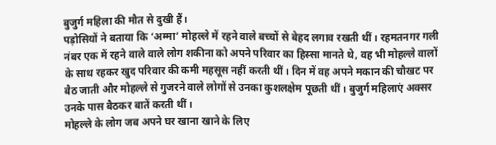बुजुर्ग महिला की मौत से दुखी हैं।
पड़ोसियों ने बताया कि ‘अम्मा’ मोहल्ले में रहने वाले बच्चों से बेहद लगाव रखती थीं। रहमतनगर गली नंबर एक में रहने वाले वाले लोग शकीना को अपने परिवार का हिस्सा मानते थे, वह भी मोहल्ले वालों के साथ रहकर खुद परिवार की कमी महसूस नहीं करती थीं। दिन में वह अपने मकान की चौखट पर बैठ जाती और मोहल्ले से गुजरने वाले लोगों से उनका कुशलक्षेम पूछती थीं। बुजुर्ग महिलाएं अक्सर उनके पास बैठकर बातें करती थीं।
मोहल्ले के लोग जब अपने घर खाना खाने के लिए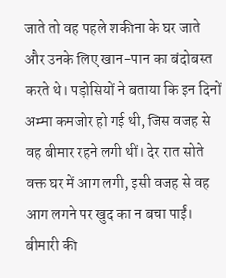जाते तो वह पहले शकीना के घर जाते और उनके लिए खान-पान का बंदोबस्त करते थे। पड़ोसियों ने बताया कि इन दिनों अम्मा कमजोर हो गई थी, जिस वजह से वह बीमार रहने लगी थीं। देर रात सोते वक्त घर में आग लगी, इसी वजह से वह आग लगने पर खुद का न बचा पाईं।
बीमारी की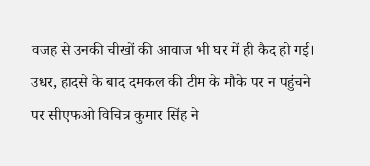वजह से उनकी चीखों की आवाज भी घर में ही कैद हो गई। उधर, हादसे के बाद दमकल की टीम के मौके पर न पहुंचने पर सीएफओ विचित्र कुमार सिंह ने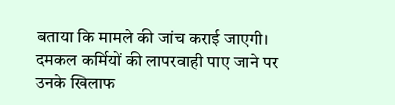बताया कि मामले की जांच कराई जाएगी। दमकल कर्मियों की लापरवाही पाए जाने पर उनके खिलाफ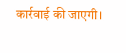कार्रवाई की जाएगी।